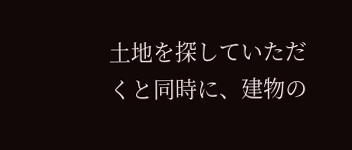土地を探していただくと同時に、建物の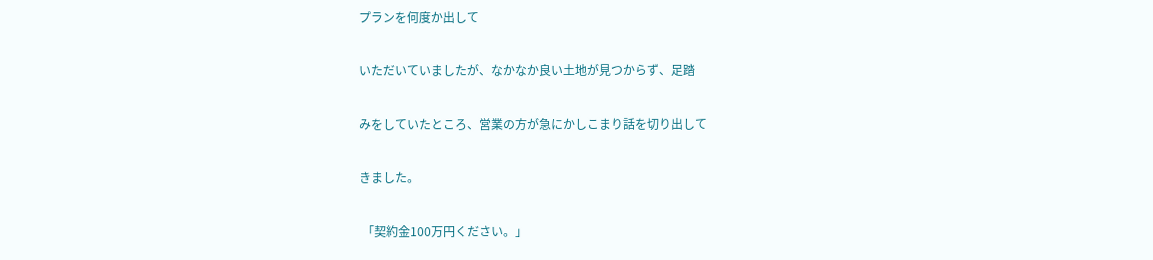プランを何度か出して

いただいていましたが、なかなか良い土地が見つからず、足踏

みをしていたところ、営業の方が急にかしこまり話を切り出して

きました。

 「契約金100万円ください。」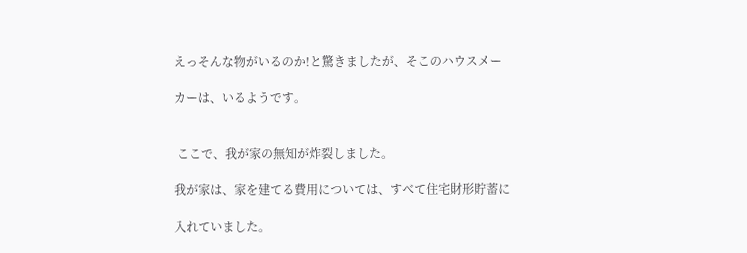えっそんな物がいるのか!と驚きましたが、そこのハウスメー

カーは、いるようです。


 ここで、我が家の無知が炸裂しました。

我が家は、家を建てる費用については、すべて住宅財形貯蓄に

入れていました。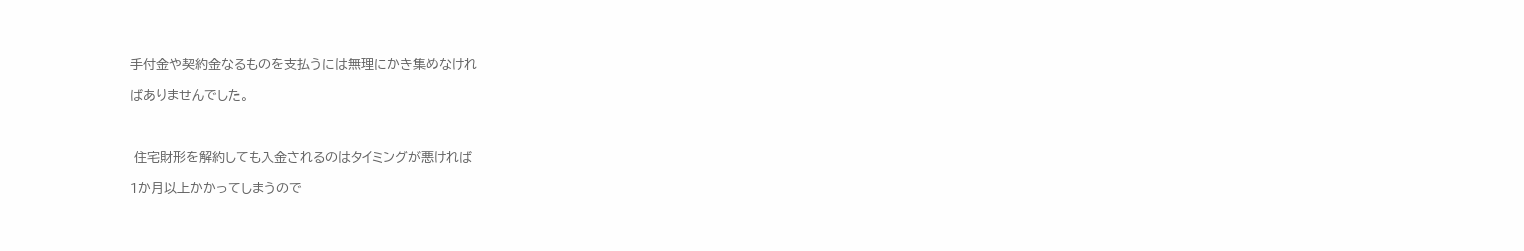手付金や契約金なるものを支払うには無理にかき集めなけれ

ばありませんでした。



 住宅財形を解約しても入金されるのはタイミングが悪ければ

1か月以上かかってしまうので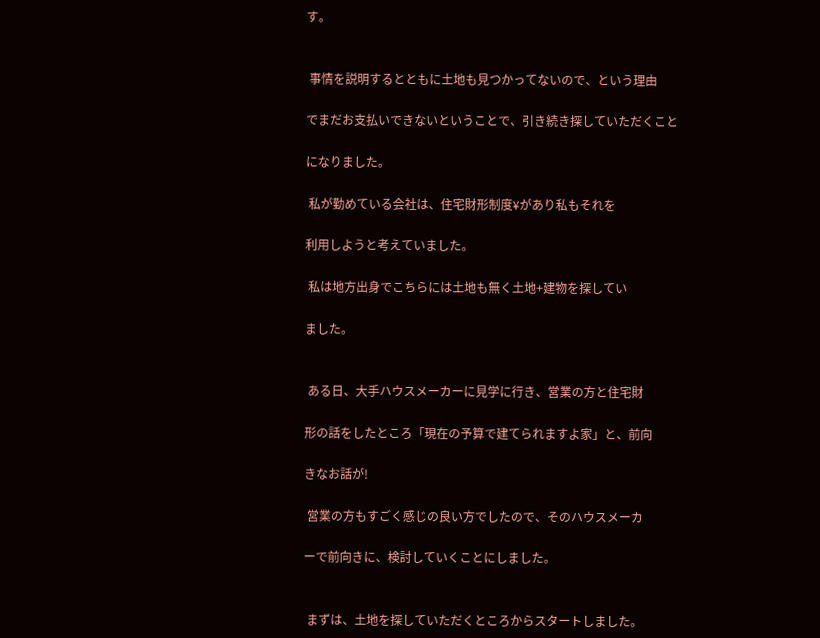す。


 事情を説明するとともに土地も見つかってないので、という理由

でまだお支払いできないということで、引き続き探していただくこと

になりました。

 私が勤めている会社は、住宅財形制度¥があり私もそれを

利用しようと考えていました。

 私は地方出身でこちらには土地も無く土地+建物を探してい

ました。


 ある日、大手ハウスメーカーに見学に行き、営業の方と住宅財

形の話をしたところ「現在の予算で建てられますよ家」と、前向

きなお話が!

 営業の方もすごく感じの良い方でしたので、そのハウスメーカ

ーで前向きに、検討していくことにしました。


 まずは、土地を探していただくところからスタートしました。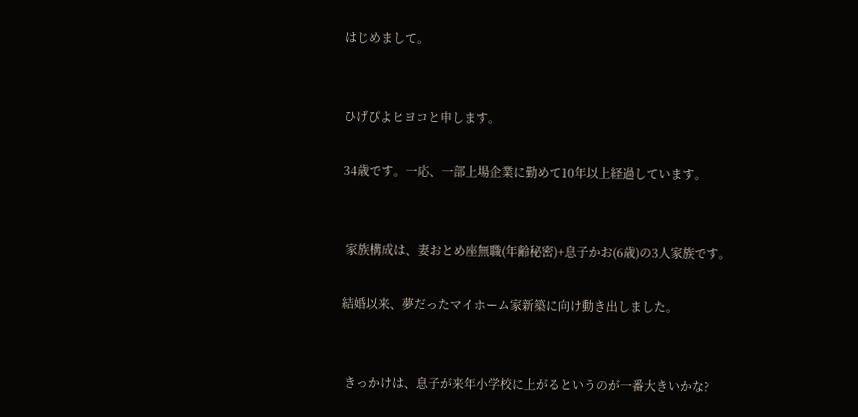はじめまして。


ひげぴよヒヨコと申します。

34歳です。一応、一部上場企業に勤めて10年以上経過しています。


 家族構成は、妻おとめ座無職(年齢秘密)+息子かお(6歳)の3人家族です。

結婚以来、夢だったマイホーム家新築に向け動き出しました。


 きっかけは、息子が来年小学校に上がるというのが一番大きいかな?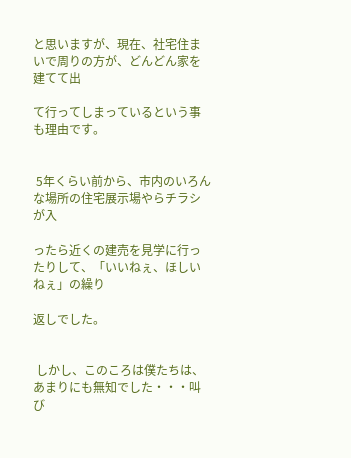と思いますが、現在、社宅住まいで周りの方が、どんどん家を建てて出

て行ってしまっているという事も理由です。


 5年くらい前から、市内のいろんな場所の住宅展示場やらチラシが入

ったら近くの建売を見学に行ったりして、「いいねぇ、ほしいねぇ」の繰り

返しでした。


 しかし、このころは僕たちは、あまりにも無知でした・・・叫び